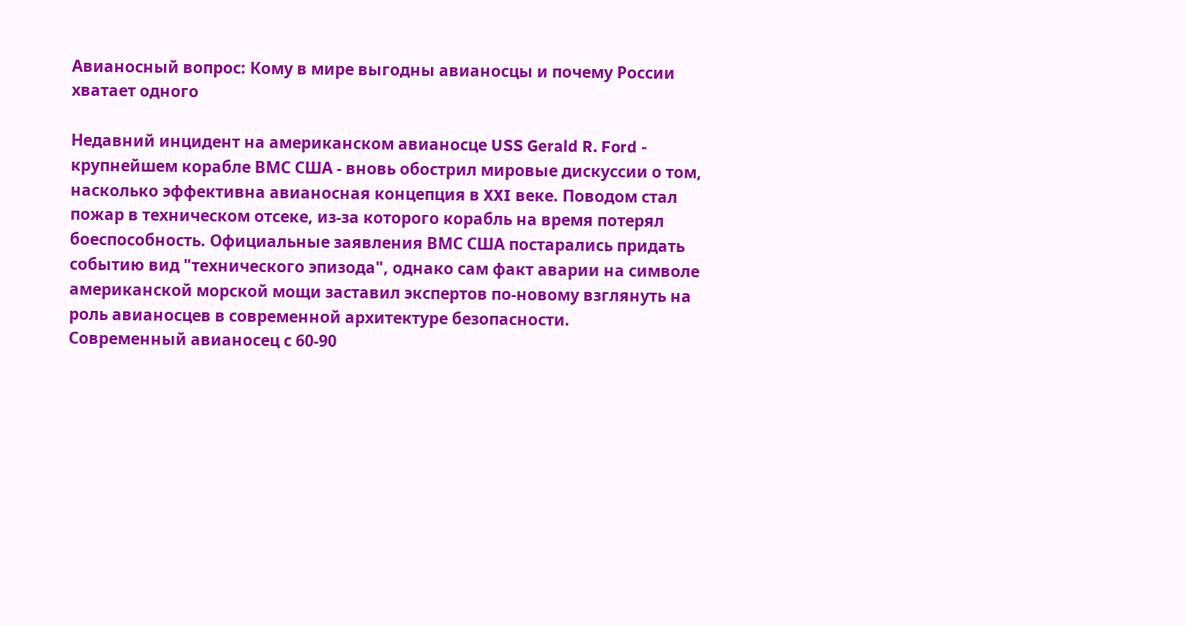Авианосный вопрос: Кому в мире выгодны авианосцы и почему России хватает одного

Недавний инцидент на американском авианосце USS Gerald R. Ford - крупнейшем корабле ВМС США - вновь обострил мировые дискуссии о том, насколько эффективна авианосная концепция в XXI веке. Поводом стал пожар в техническом отсеке, из-за которого корабль на время потерял боеспособность. Официальные заявления ВМС США постарались придать событию вид "технического эпизода", однако сам факт аварии на символе американской морской мощи заставил экспертов по-новому взглянуть на роль авианосцев в современной архитектуре безопасности.
Современный авианосец с 60-90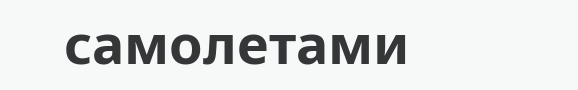самолетами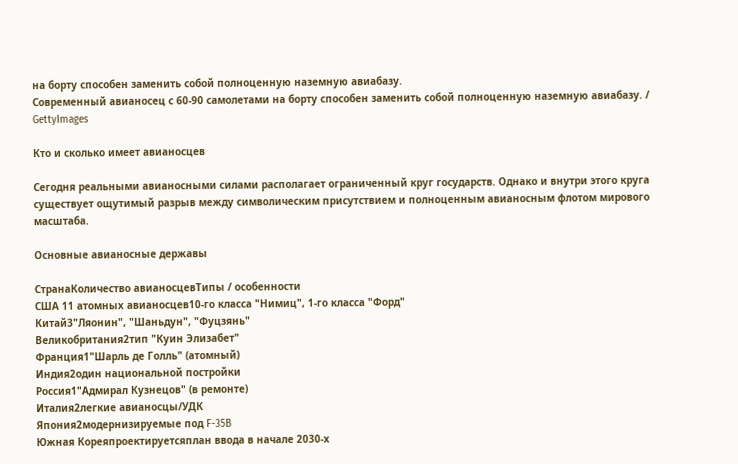на борту способен заменить собой полноценную наземную авиабазу.
Современный авианосец с 60-90 самолетами на борту способен заменить собой полноценную наземную авиабазу. / GettyImages

Кто и сколько имеет авианосцев

Сегодня реальными авианосными силами располагает ограниченный круг государств. Однако и внутри этого круга существует ощутимый разрыв между символическим присутствием и полноценным авианосным флотом мирового масштаба.

Основные авианосные державы

СтранаКоличество авианосцевТипы / особенности
США 11 атомных авианосцев10-го класса "Нимиц", 1-го класса "Форд"
Китай3"Ляонин", "Шаньдун", "Фуцзянь"
Великобритания2тип "Куин Элизабет"
Франция1"Шарль де Голль" (атомный)
Индия2один национальной постройки
Россия1"Адмирал Кузнецов" (в ремонте)
Италия2легкие авианосцы/УДК
Япония2модернизируемые под F-35B
Южная Кореяпроектируетсяплан ввода в начале 2030-х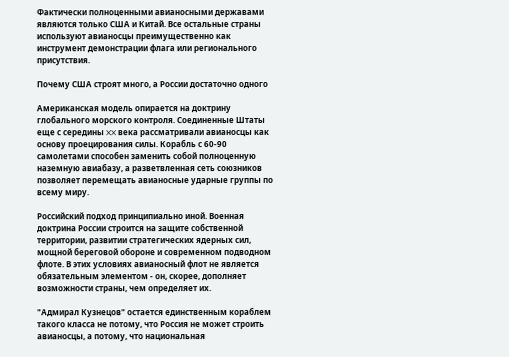Фактически полноценными авианосными державами являются только США и Китай. Все остальные страны используют авианосцы преимущественно как инструмент демонстрации флага или регионального присутствия.

Почему США строят много, а России достаточно одного

Американская модель опирается на доктрину глобального морского контроля. Соединенные Штаты еще с середины XX века рассматривали авианосцы как основу проецирования силы. Корабль с 60-90 самолетами способен заменить собой полноценную наземную авиабазу, а разветвленная сеть союзников позволяет перемещать авианосные ударные группы по всему миру.

Российский подход принципиально иной. Военная доктрина России строится на защите собственной территории, развитии стратегических ядерных сил, мощной береговой обороне и современном подводном флоте. В этих условиях авианосный флот не является обязательным элементом - он, скорее, дополняет возможности страны, чем определяет их.

"Адмирал Кузнецов" остается единственным кораблем такого класса не потому, что Россия не может строить авианосцы, а потому, что национальная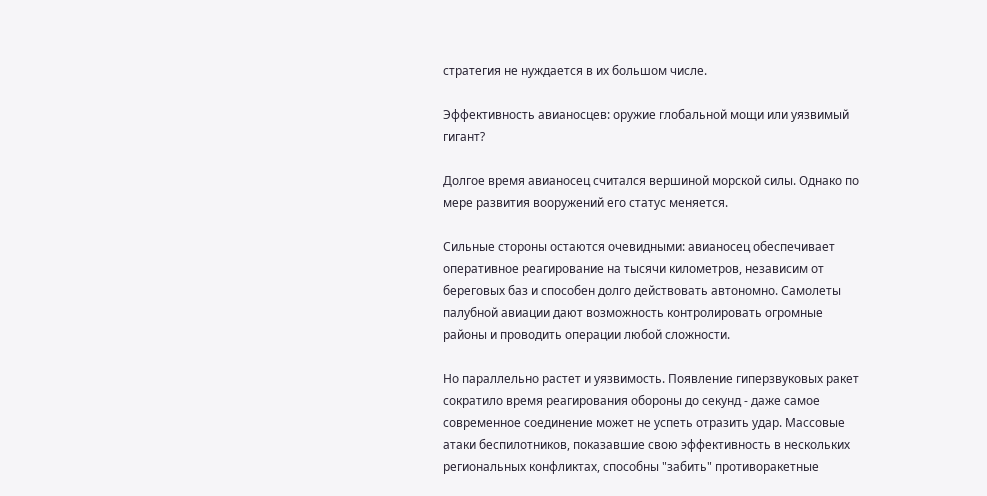стратегия не нуждается в их большом числе.

Эффективность авианосцев: оружие глобальной мощи или уязвимый гигант?

Долгое время авианосец считался вершиной морской силы. Однако по мере развития вооружений его статус меняется.

Сильные стороны остаются очевидными: авианосец обеспечивает оперативное реагирование на тысячи километров, независим от береговых баз и способен долго действовать автономно. Самолеты палубной авиации дают возможность контролировать огромные районы и проводить операции любой сложности.

Но параллельно растет и уязвимость. Появление гиперзвуковых ракет сократило время реагирования обороны до секунд - даже самое современное соединение может не успеть отразить удар. Массовые атаки беспилотников, показавшие свою эффективность в нескольких региональных конфликтах, способны "забить" противоракетные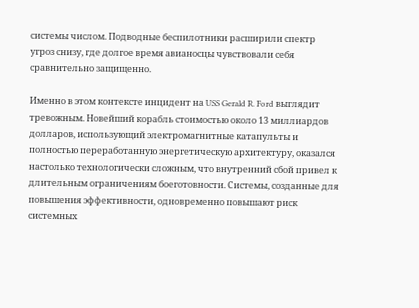системы числом. Подводные беспилотники расширили спектр угроз снизу, где долгое время авианосцы чувствовали себя сравнительно защищенно.

Именно в этом контексте инцидент на USS Gerald R. Ford выглядит тревожным. Новейший корабль стоимостью около 13 миллиардов долларов, использующий электромагнитные катапульты и полностью переработанную энергетическую архитектуру, оказался настолько технологически сложным, что внутренний сбой привел к длительным ограничениям боеготовности. Системы, созданные для повышения эффективности, одновременно повышают риск системных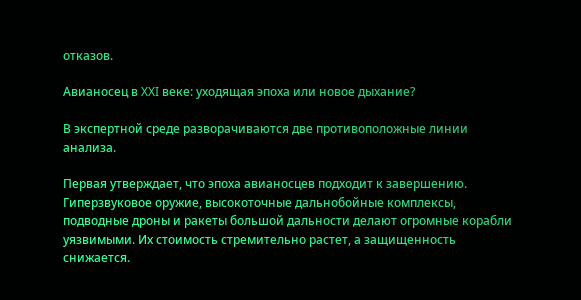отказов.

Авианосец в XXI веке: уходящая эпоха или новое дыхание?

В экспертной среде разворачиваются две противоположные линии анализа.

Первая утверждает, что эпоха авианосцев подходит к завершению. Гиперзвуковое оружие, высокоточные дальнобойные комплексы, подводные дроны и ракеты большой дальности делают огромные корабли уязвимыми. Их стоимость стремительно растет, а защищенность снижается.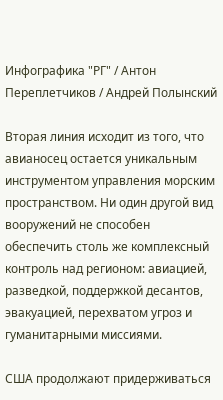Инфографика "РГ" / Антон Переплетчиков / Андрей Полынский

Вторая линия исходит из того, что авианосец остается уникальным инструментом управления морским пространством. Ни один другой вид вооружений не способен обеспечить столь же комплексный контроль над регионом: авиацией, разведкой, поддержкой десантов, эвакуацией, перехватом угроз и гуманитарными миссиями.

США продолжают придерживаться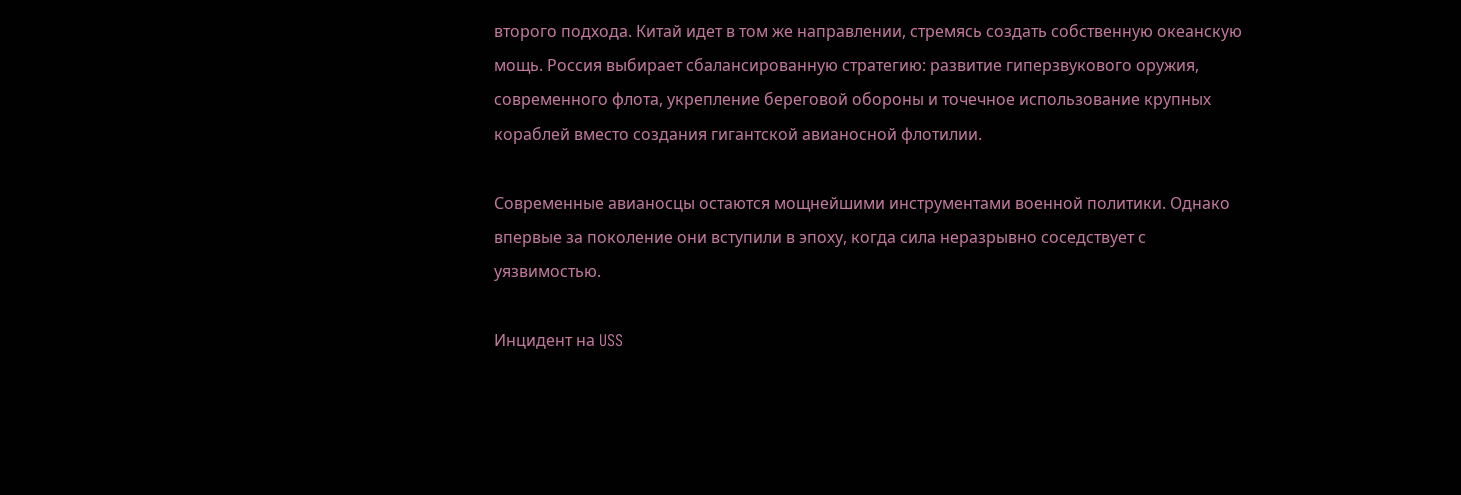второго подхода. Китай идет в том же направлении, стремясь создать собственную океанскую мощь. Россия выбирает сбалансированную стратегию: развитие гиперзвукового оружия, современного флота, укрепление береговой обороны и точечное использование крупных кораблей вместо создания гигантской авианосной флотилии.

Современные авианосцы остаются мощнейшими инструментами военной политики. Однако впервые за поколение они вступили в эпоху, когда сила неразрывно соседствует с уязвимостью.

Инцидент на USS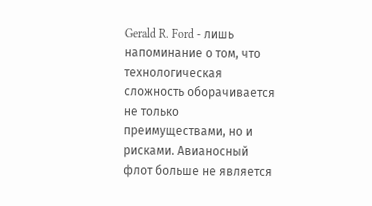Gerald R. Ford - лишь напоминание о том, что технологическая сложность оборачивается не только преимуществами, но и рисками. Авианосный флот больше не является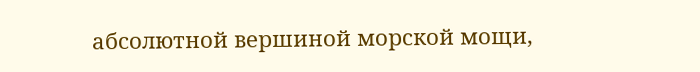абсолютной вершиной морской мощи,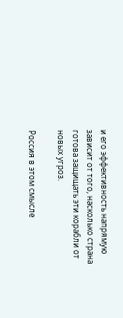и его эффективность напрямую зависит от того, насколько страна готова защищать эти корабли от новых угроз.

Россия в этом смысле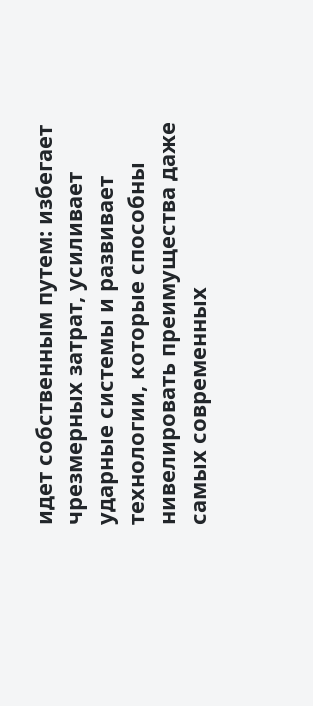идет собственным путем: избегает чрезмерных затрат, усиливает ударные системы и развивает технологии, которые способны нивелировать преимущества даже самых современных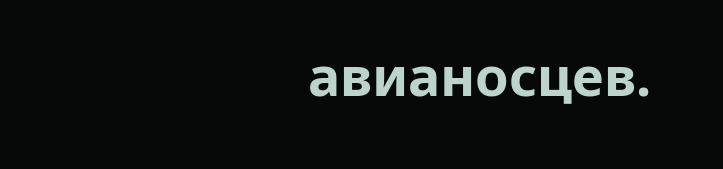авианосцев.